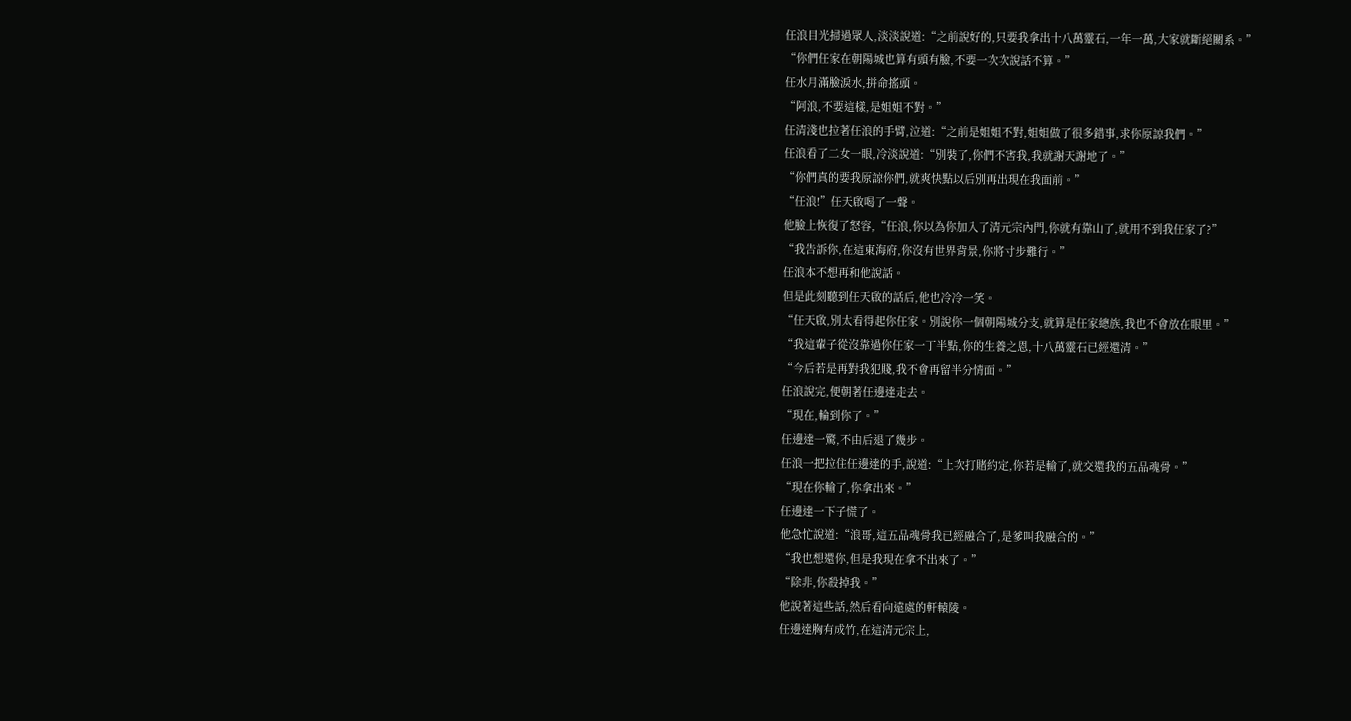任浪目光掃過眾人,淡淡說道:“之前說好的,只要我拿出十八萬靈石,一年一萬,大家就斷絕關系。”
“你們任家在朝陽城也算有頭有臉,不要一次次說話不算。”
任水月滿臉淚水,拼命搖頭。
“阿浪,不要這樣,是姐姐不對。”
任清淺也拉著任浪的手臂,泣道:“之前是姐姐不對,姐姐做了很多錯事,求你原諒我們。”
任浪看了二女一眼,冷淡說道:“別裝了,你們不害我,我就謝天謝地了。”
“你們真的要我原諒你們,就爽快點以后別再出現在我面前。”
“任浪!”任天啟喝了一聲。
他臉上恢復了怒容,“任浪,你以為你加入了清元宗內門,你就有靠山了,就用不到我任家了?”
“我告訴你,在這東海府,你沒有世界背景,你將寸步難行。”
任浪本不想再和他說話。
但是此刻聽到任天啟的話后,他也冷冷一笑。
“任天啟,別太看得起你任家。別說你一個朝陽城分支,就算是任家總族,我也不會放在眼里。”
“我這輩子從沒靠過你任家一丁半點,你的生養之恩,十八萬靈石已經還清。”
“今后若是再對我犯賤,我不會再留半分情面。”
任浪說完,便朝著任邊達走去。
“現在,輪到你了。”
任邊達一驚,不由后退了幾步。
任浪一把拉住任邊達的手,說道:“上次打賭約定,你若是輸了,就交還我的五品魂骨。”
“現在你輸了,你拿出來。”
任邊達一下子慌了。
他急忙說道:“浪哥,這五品魂骨我已經融合了,是爹叫我融合的。”
“我也想還你,但是我現在拿不出來了。”
“除非,你殺掉我。”
他說著這些話,然后看向遠處的軒轅陵。
任邊達胸有成竹,在這清元宗上,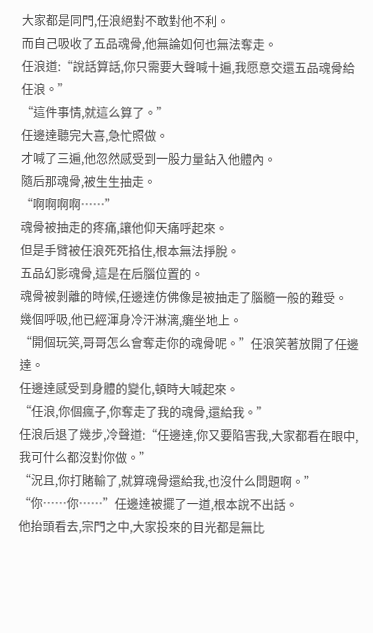大家都是同門,任浪絕對不敢對他不利。
而自己吸收了五品魂骨,他無論如何也無法奪走。
任浪道:“說話算話,你只需要大聲喊十遍,我愿意交還五品魂骨給任浪。”
“這件事情,就這么算了。”
任邊達聽完大喜,急忙照做。
才喊了三遍,他忽然感受到一股力量鉆入他體內。
隨后那魂骨,被生生抽走。
“啊啊啊啊……”
魂骨被抽走的疼痛,讓他仰天痛呼起來。
但是手臂被任浪死死掐住,根本無法掙脫。
五品幻影魂骨,這是在后腦位置的。
魂骨被剝離的時候,任邊達仿佛像是被抽走了腦髓一般的難受。
幾個呼吸,他已經渾身冷汗淋漓,癱坐地上。
“開個玩笑,哥哥怎么會奪走你的魂骨呢。”任浪笑著放開了任邊達。
任邊達感受到身體的變化,頓時大喊起來。
“任浪,你個瘋子,你奪走了我的魂骨,還給我。”
任浪后退了幾步,冷聲道:“任邊達,你又要陷害我,大家都看在眼中,我可什么都沒對你做。”
“況且,你打賭輸了,就算魂骨還給我,也沒什么問題啊。”
“你……你……”任邊達被擺了一道,根本說不出話。
他抬頭看去,宗門之中,大家投來的目光都是無比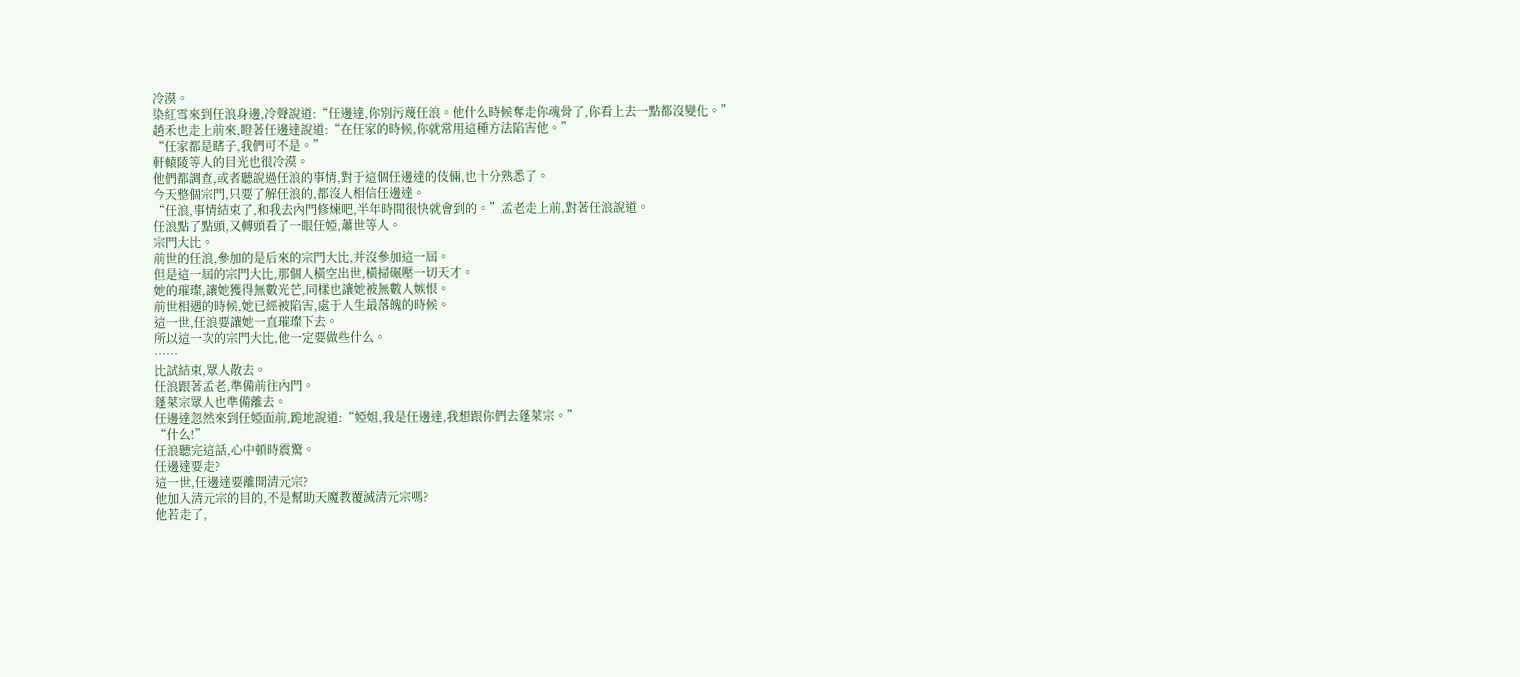冷漠。
染紅雪來到任浪身邊,冷聲說道:“任邊達,你別污蔑任浪。他什么時候奪走你魂骨了,你看上去一點都沒變化。”
趙禾也走上前來,瞪著任邊達說道:“在任家的時候,你就常用這種方法陷害他。”
“任家都是瞎子,我們可不是。”
軒轅陵等人的目光也很冷漠。
他們都調查,或者聽說過任浪的事情,對于這個任邊達的伎倆,也十分熟悉了。
今天整個宗門,只要了解任浪的,都沒人相信任邊達。
“任浪,事情結束了,和我去內門修煉吧,半年時間很快就會到的。”孟老走上前,對著任浪說道。
任浪點了點頭,又轉頭看了一眼任婭,蕭世等人。
宗門大比。
前世的任浪,參加的是后來的宗門大比,并沒參加這一屆。
但是這一屆的宗門大比,那個人橫空出世,橫掃碾壓一切天才。
她的璀璨,讓她獲得無數光芒,同樣也讓她被無數人嫉恨。
前世相遇的時候,她已經被陷害,處于人生最落魄的時候。
這一世,任浪要讓她一直璀璨下去。
所以這一次的宗門大比,他一定要做些什么。
……
比試結束,眾人散去。
任浪跟著孟老,準備前往內門。
蓬萊宗眾人也準備離去。
任邊達忽然來到任婭面前,跪地說道:“婭姐,我是任邊達,我想跟你們去蓬萊宗。”
“什么!”
任浪聽完這話,心中頓時震驚。
任邊達要走?
這一世,任邊達要離開清元宗?
他加入清元宗的目的,不是幫助天魔教覆滅清元宗嗎?
他若走了,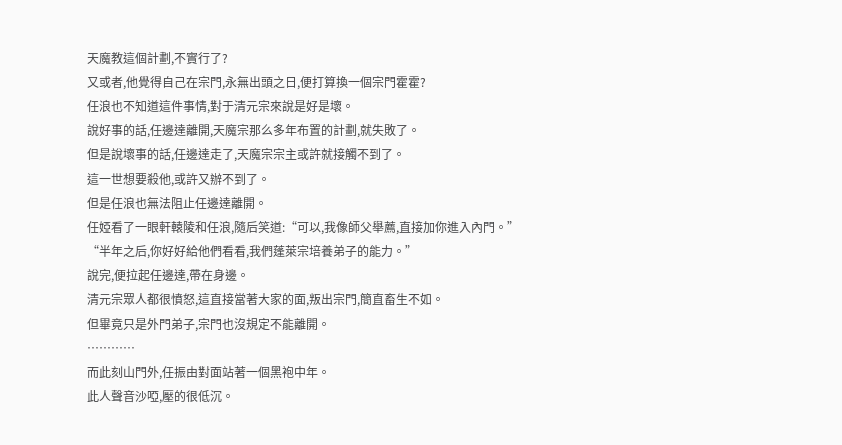天魔教這個計劃,不實行了?
又或者,他覺得自己在宗門,永無出頭之日,便打算換一個宗門霍霍?
任浪也不知道這件事情,對于清元宗來說是好是壞。
說好事的話,任邊達離開,天魔宗那么多年布置的計劃,就失敗了。
但是說壞事的話,任邊達走了,天魔宗宗主或許就接觸不到了。
這一世想要殺他,或許又辦不到了。
但是任浪也無法阻止任邊達離開。
任婭看了一眼軒轅陵和任浪,隨后笑道:“可以,我像師父舉薦,直接加你進入內門。”
“半年之后,你好好給他們看看,我們蓬萊宗培養弟子的能力。”
說完,便拉起任邊達,帶在身邊。
清元宗眾人都很憤怒,這直接當著大家的面,叛出宗門,簡直畜生不如。
但畢竟只是外門弟子,宗門也沒規定不能離開。
…………
而此刻山門外,任振由對面站著一個黑袍中年。
此人聲音沙啞,壓的很低沉。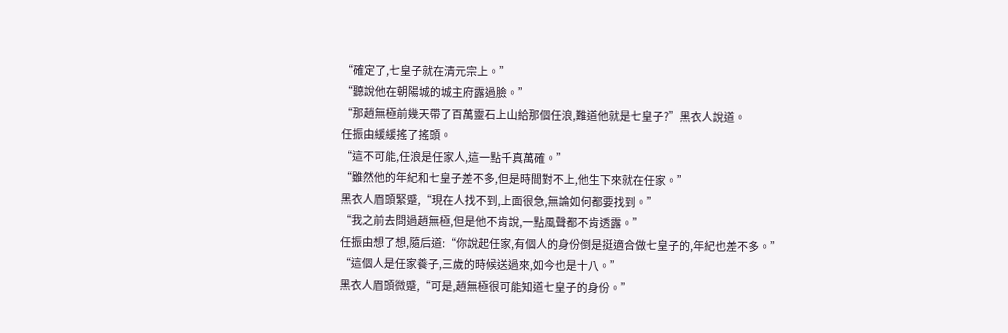“確定了,七皇子就在清元宗上。”
“聽說他在朝陽城的城主府露過臉。”
“那趙無極前幾天帶了百萬靈石上山給那個任浪,難道他就是七皇子?”黑衣人說道。
任振由緩緩搖了搖頭。
“這不可能,任浪是任家人,這一點千真萬確。”
“雖然他的年紀和七皇子差不多,但是時間對不上,他生下來就在任家。”
黑衣人眉頭緊蹙,“現在人找不到,上面很急,無論如何都要找到。”
“我之前去問過趙無極,但是他不肯說,一點風聲都不肯透露。”
任振由想了想,隨后道:“你說起任家,有個人的身份倒是挺適合做七皇子的,年紀也差不多。”
“這個人是任家養子,三歲的時候送過來,如今也是十八。”
黑衣人眉頭微蹙,“可是,趙無極很可能知道七皇子的身份。”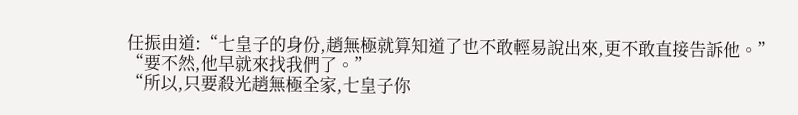任振由道:“七皇子的身份,趙無極就算知道了也不敢輕易說出來,更不敢直接告訴他。”
“要不然,他早就來找我們了。”
“所以,只要殺光趙無極全家,七皇子你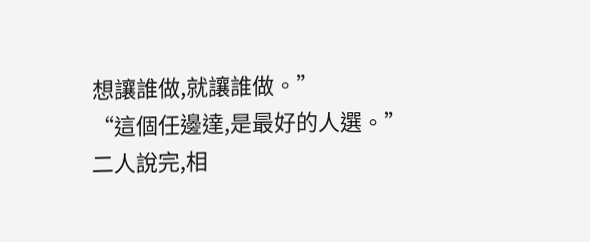想讓誰做,就讓誰做。”
“這個任邊達,是最好的人選。”
二人說完,相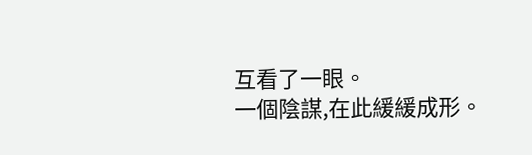互看了一眼。
一個陰謀,在此緩緩成形。